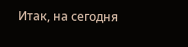Итак, на сегодня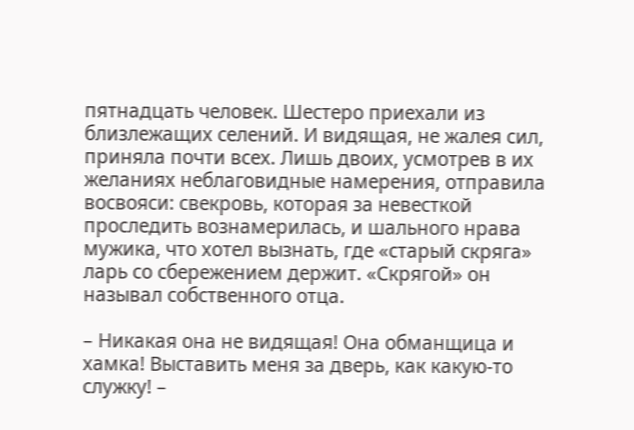пятнадцать человек. Шестеро приехали из близлежащих селений. И видящая, не жалея сил, приняла почти всех. Лишь двоих, усмотрев в их желаниях неблаговидные намерения, отправила восвояси: свекровь, которая за невесткой проследить вознамерилась, и шального нрава мужика, что хотел вызнать, где «старый скряга» ларь со сбережением держит. «Скрягой» он называл собственного отца.

– Никакая она не видящая! Она обманщица и хамка! Выставить меня за дверь, как какую-то служку! –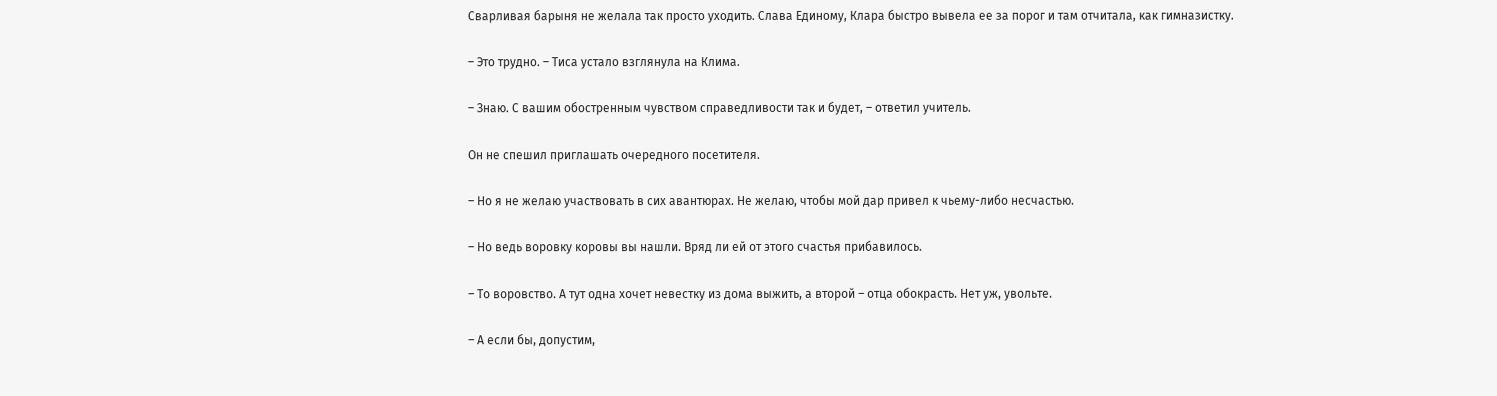Сварливая барыня не желала так просто уходить. Слава Единому, Клара быстро вывела ее за порог и там отчитала, как гимназистку.

– Это трудно. – Тиса устало взглянула на Клима.

– Знаю. С вашим обостренным чувством справедливости так и будет, – ответил учитель.

Он не спешил приглашать очередного посетителя.

– Но я не желаю участвовать в сих авантюрах. Не желаю, чтобы мой дар привел к чьему-либо несчастью.

– Но ведь воровку коровы вы нашли. Вряд ли ей от этого счастья прибавилось.

– То воровство. А тут одна хочет невестку из дома выжить, а второй – отца обокрасть. Нет уж, увольте.

– А если бы, допустим,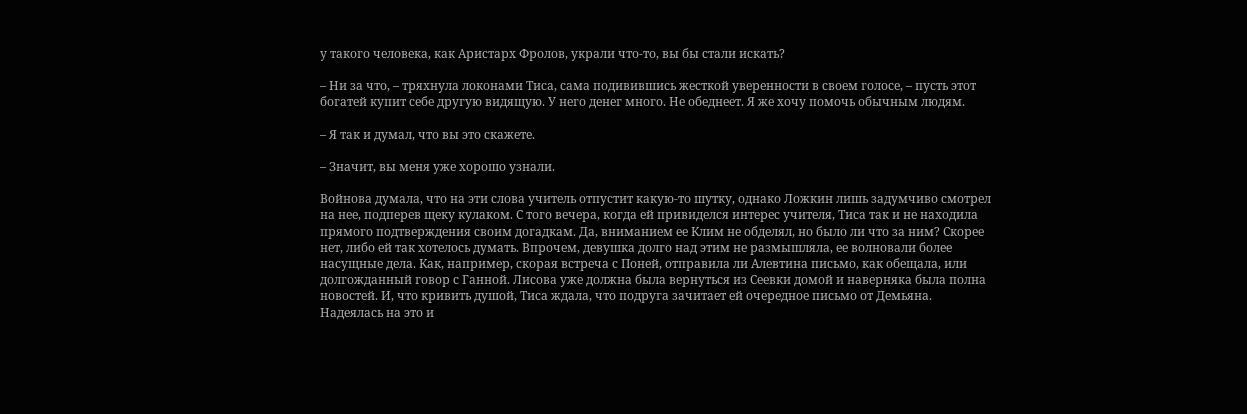у такого человека, как Аристарх Фролов, украли что-то, вы бы стали искать?

– Ни за что, – тряхнула локонами Тиса, сама подивившись жесткой уверенности в своем голосе, – пусть этот богатей купит себе другую видящую. У него денег много. Не обеднеет. Я же хочу помочь обычным людям.

– Я так и думал, что вы это скажете.

– Значит, вы меня уже хорошо узнали.

Войнова думала, что на эти слова учитель отпустит какую-то шутку, однако Ложкин лишь задумчиво смотрел на нее, подперев щеку кулаком. С того вечера, когда ей привиделся интерес учителя, Тиса так и не находила прямого подтверждения своим догадкам. Да, вниманием ее Клим не обделял, но было ли что за ним? Скорее нет, либо ей так хотелось думать. Впрочем, девушка долго над этим не размышляла, ее волновали более насущные дела. Как, например, скорая встреча с Поней, отправила ли Алевтина письмо, как обещала, или долгожданный говор с Ганной. Лисова уже должна была вернуться из Сеевки домой и наверняка была полна новостей. И, что кривить душой, Тиса ждала, что подруга зачитает ей очередное письмо от Демьяна. Надеялась на это и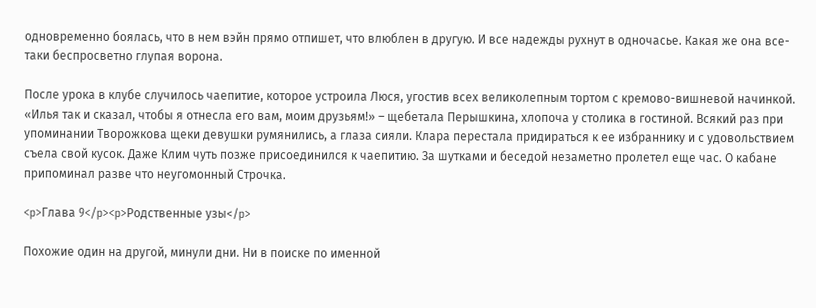одновременно боялась, что в нем вэйн прямо отпишет, что влюблен в другую. И все надежды рухнут в одночасье. Какая же она все-таки беспросветно глупая ворона.

После урока в клубе случилось чаепитие, которое устроила Люся, угостив всех великолепным тортом с кремово-вишневой начинкой. «Илья так и сказал, чтобы я отнесла его вам, моим друзьям!» – щебетала Перышкина, хлопоча у столика в гостиной. Всякий раз при упоминании Творожкова щеки девушки румянились, а глаза сияли. Клара перестала придираться к ее избраннику и с удовольствием съела свой кусок. Даже Клим чуть позже присоединился к чаепитию. За шутками и беседой незаметно пролетел еще час. О кабане припоминал разве что неугомонный Строчка.

<p>Глава 9</p><p>Родственные узы</p>

Похожие один на другой, минули дни. Ни в поиске по именной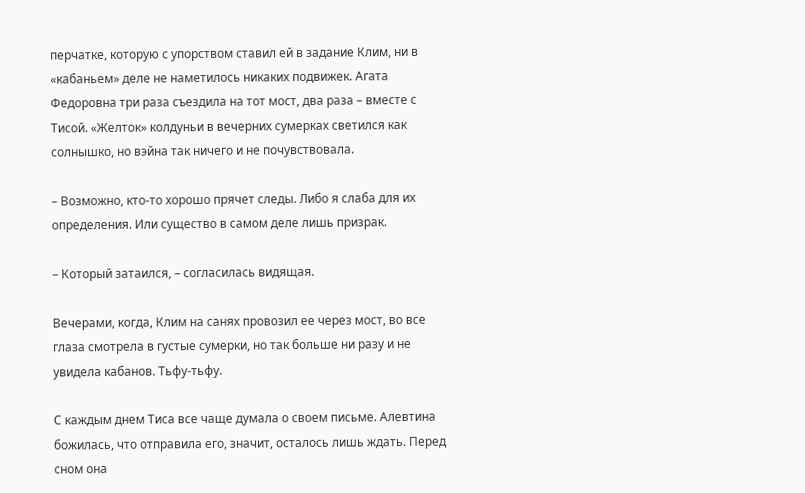перчатке, которую с упорством ставил ей в задание Клим, ни в «кабаньем» деле не наметилось никаких подвижек. Агата Федоровна три раза съездила на тот мост, два раза – вместе с Тисой. «Желток» колдуньи в вечерних сумерках светился как солнышко, но вэйна так ничего и не почувствовала.

– Возможно, кто-то хорошо прячет следы. Либо я слаба для их определения. Или существо в самом деле лишь призрак.

– Который затаился, – согласилась видящая.

Вечерами, когда, Клим на санях провозил ее через мост, во все глаза смотрела в густые сумерки, но так больше ни разу и не увидела кабанов. Тьфу-тьфу.

С каждым днем Тиса все чаще думала о своем письме. Алевтина божилась, что отправила его, значит, осталось лишь ждать. Перед сном она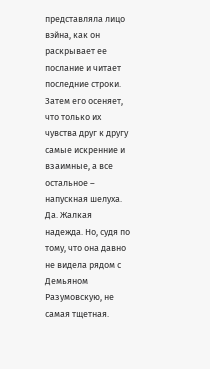представляла лицо вэйна, как он раскрывает ее послание и читает последние строки. Затем его осеняет, что только их чувства друг к другу самые искренние и взаимные, а все остальное – напускная шелуха. Да. Жалкая надежда. Но, судя по тому, что она давно не видела рядом с Демьяном Разумовскую, не самая тщетная.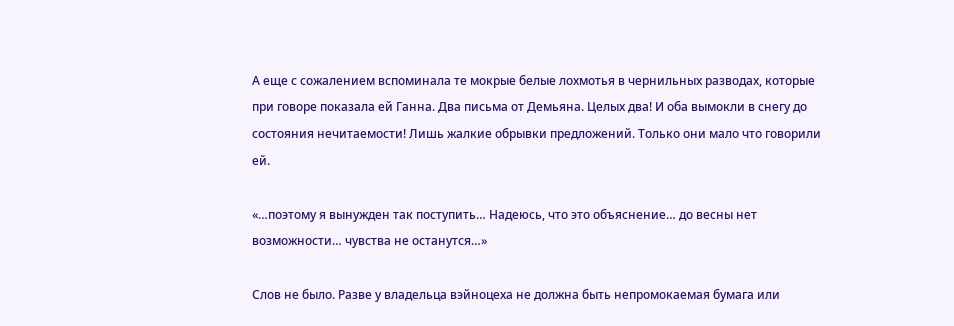А еще с сожалением вспоминала те мокрые белые лохмотья в чернильных разводах, которые при говоре показала ей Ганна. Два письма от Демьяна. Целых два! И оба вымокли в снегу до состояния нечитаемости! Лишь жалкие обрывки предложений. Только они мало что говорили ей.

«…поэтому я вынужден так поступить… Надеюсь, что это объяснение… до весны нет возможности… чувства не останутся…»

Слов не было. Разве у владельца вэйноцеха не должна быть непромокаемая бумага или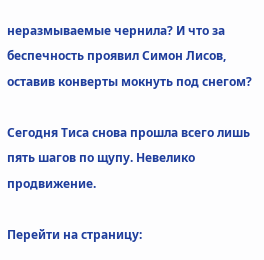неразмываемые чернила? И что за беспечность проявил Симон Лисов, оставив конверты мокнуть под снегом?

Сегодня Тиса снова прошла всего лишь пять шагов по щупу. Невелико продвижение.

Перейти на страницу: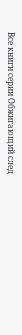Все книги серии Обжигающий след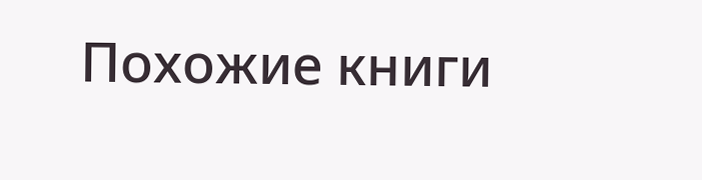Похожие книги